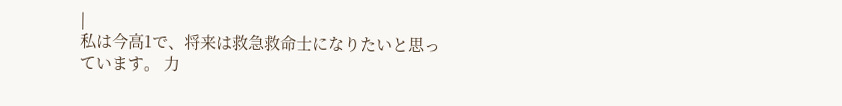|
私は今高1で、将来は救急救命士になりたいと思っています。 力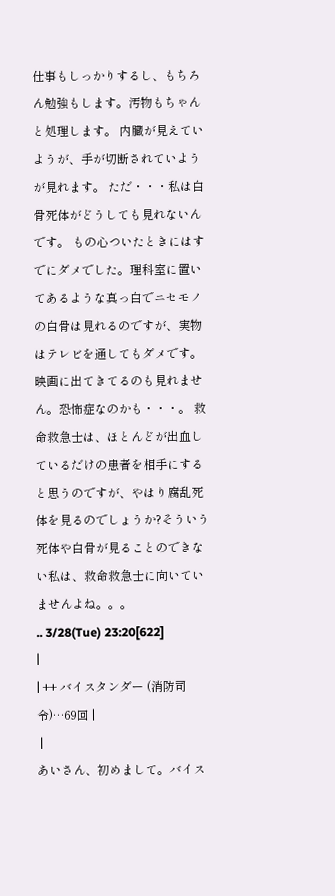仕事もしっかりするし、もちろん勉強もします。汚物もちゃんと処理します。 内臓が見えていようが、手が切断されていようが見れます。 ただ・・・私は白骨死体がどうしても見れないんです。 もの心ついたときにはすでにダメでした。理科室に置いてあるような真っ白でニセモノの白骨は見れるのですが、実物はテレビを通してもダメです。映画に出てきてるのも見れません。恐怖症なのかも・・・。 救命救急士は、ほとんどが出血しているだけの患者を相手にすると思うのですが、やはり腐乱死体を見るのでしょうか?そういう死体や白骨が見ることのできない私は、救命救急士に向いていませんよね。。。
.. 3/28(Tue) 23:20[622]
|
| ++ バイスタンダー (消防司令)…69回 |
 |
あいさん、初めまして。バイス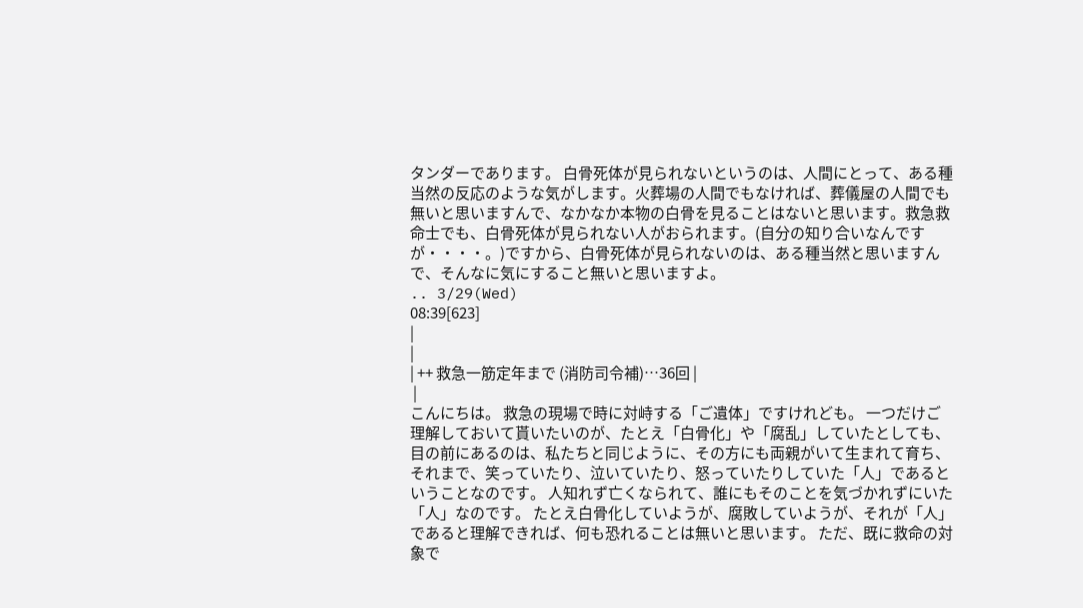タンダーであります。 白骨死体が見られないというのは、人間にとって、ある種当然の反応のような気がします。火葬場の人間でもなければ、葬儀屋の人間でも無いと思いますんで、なかなか本物の白骨を見ることはないと思います。救急救命士でも、白骨死体が見られない人がおられます。(自分の知り合いなんですが・・・・。)ですから、白骨死体が見られないのは、ある種当然と思いますんで、そんなに気にすること無いと思いますよ。
.. 3/29(Wed)
08:39[623]
|
|
| ++ 救急一筋定年まで (消防司令補)…36回 |
 |
こんにちは。 救急の現場で時に対峙する「ご遺体」ですけれども。 一つだけご理解しておいて貰いたいのが、たとえ「白骨化」や「腐乱」していたとしても、目の前にあるのは、私たちと同じように、その方にも両親がいて生まれて育ち、それまで、笑っていたり、泣いていたり、怒っていたりしていた「人」であるということなのです。 人知れず亡くなられて、誰にもそのことを気づかれずにいた「人」なのです。 たとえ白骨化していようが、腐敗していようが、それが「人」であると理解できれば、何も恐れることは無いと思います。 ただ、既に救命の対象で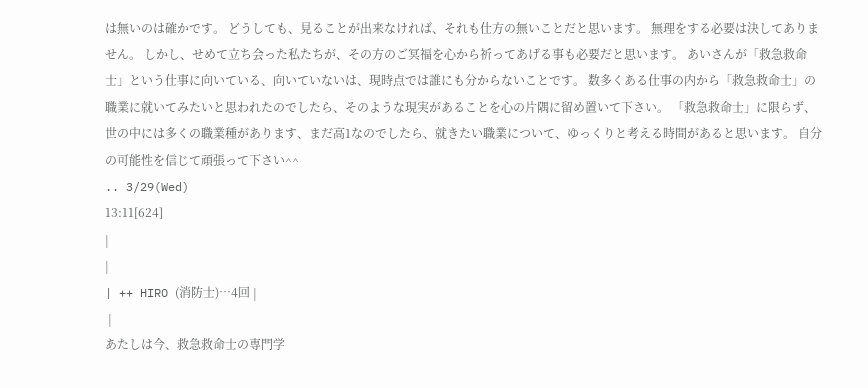は無いのは確かです。 どうしても、見ることが出来なければ、それも仕方の無いことだと思います。 無理をする必要は決してありません。 しかし、せめて立ち会った私たちが、その方のご冥福を心から祈ってあげる事も必要だと思います。 あいさんが「救急救命士」という仕事に向いている、向いていないは、現時点では誰にも分からないことです。 数多くある仕事の内から「救急救命士」の職業に就いてみたいと思われたのでしたら、そのような現実があることを心の片隅に留め置いて下さい。 「救急救命士」に限らず、世の中には多くの職業種があります、まだ高1なのでしたら、就きたい職業について、ゆっくりと考える時間があると思います。 自分の可能性を信じて頑張って下さい^^
.. 3/29(Wed)
13:11[624]
|
|
| ++ HIRO (消防士)…4回 |
 |
あたしは今、救急救命士の専門学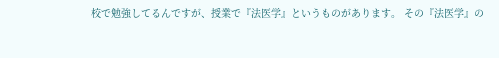校で勉強してるんですが、授業で『法医学』というものがあります。 その『法医学』の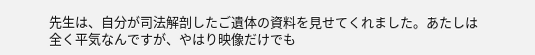先生は、自分が司法解剖したご遺体の資料を見せてくれました。あたしは全く平気なんですが、やはり映像だけでも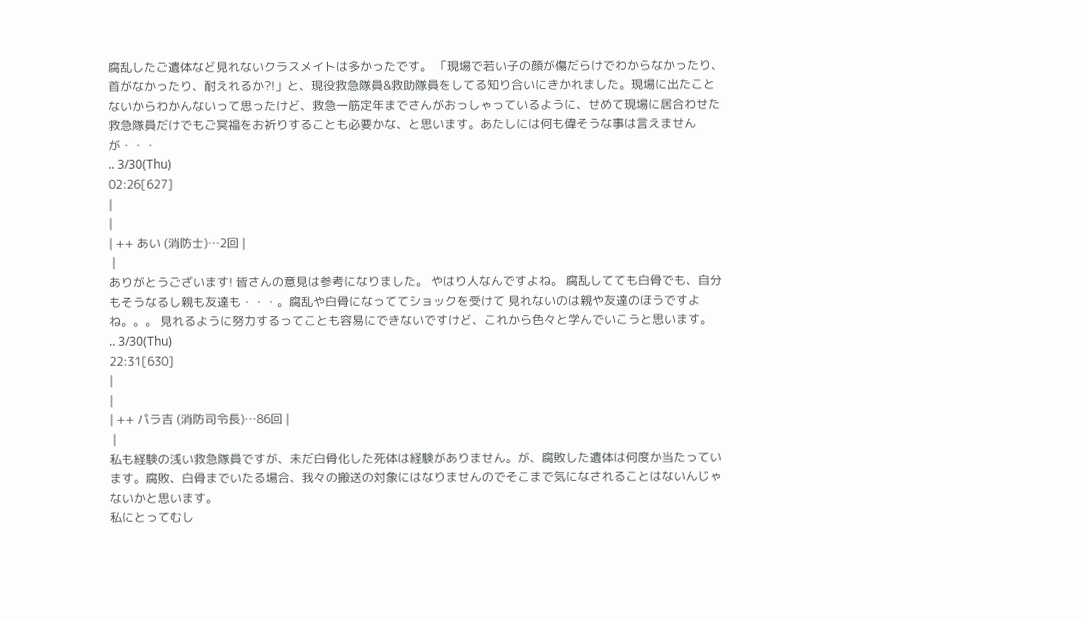腐乱したご遺体など見れないクラスメイトは多かったです。 「現場で若い子の顔が傷だらけでわからなかったり、首がなかったり、耐えれるか?!」と、現役救急隊員&救助隊員をしてる知り合いにきかれました。現場に出たことないからわかんないって思ったけど、救急一筋定年までさんがおっしゃっているように、せめて現場に居合わせた救急隊員だけでもご冥福をお祈りすることも必要かな、と思います。あたしには何も偉そうな事は言えませんが・・・
.. 3/30(Thu)
02:26[627]
|
|
| ++ あい (消防士)…2回 |
 |
ありがとうございます! 皆さんの意見は参考になりました。 やはり人なんですよね。 腐乱してても白骨でも、自分もそうなるし親も友達も・・・。腐乱や白骨になっててショックを受けて 見れないのは親や友達のほうですよね。。。 見れるように努力するってことも容易にできないですけど、これから色々と学んでいこうと思います。
.. 3/30(Thu)
22:31[630]
|
|
| ++ パラ吉 (消防司令長)…86回 |
 |
私も経験の浅い救急隊員ですが、未だ白骨化した死体は経験がありません。が、腐敗した遺体は何度か当たっています。腐敗、白骨までいたる場合、我々の搬送の対象にはなりませんのでそこまで気になされることはないんじゃないかと思います。
私にとってむし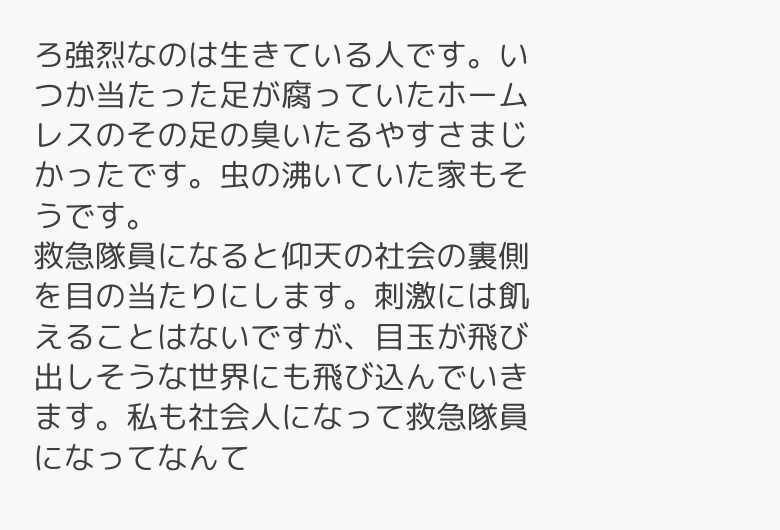ろ強烈なのは生きている人です。いつか当たった足が腐っていたホームレスのその足の臭いたるやすさまじかったです。虫の沸いていた家もそうです。
救急隊員になると仰天の社会の裏側を目の当たりにします。刺激には飢えることはないですが、目玉が飛び出しそうな世界にも飛び込んでいきます。私も社会人になって救急隊員になってなんて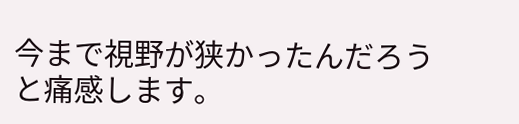今まで視野が狭かったんだろうと痛感します。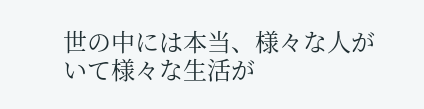世の中には本当、様々な人がいて様々な生活が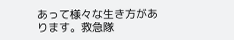あって様々な生き方があります。救急隊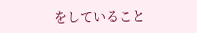をしていること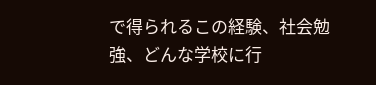で得られるこの経験、社会勉強、どんな学校に行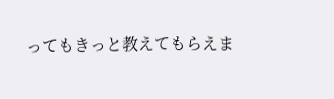ってもきっと教えてもらえま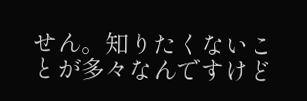せん。知りたくないことが多々なんですけど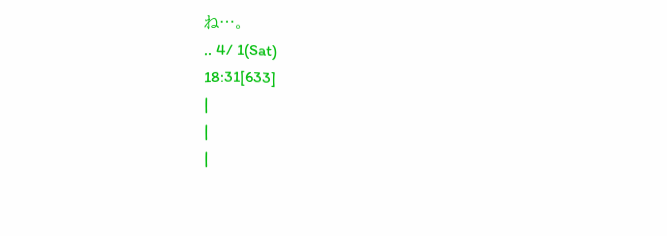ね…。
.. 4/ 1(Sat)
18:31[633]
|
|
|